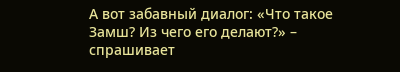А вот забавный диалог: «Что такое Замш? Из чего его делают?» – спрашивает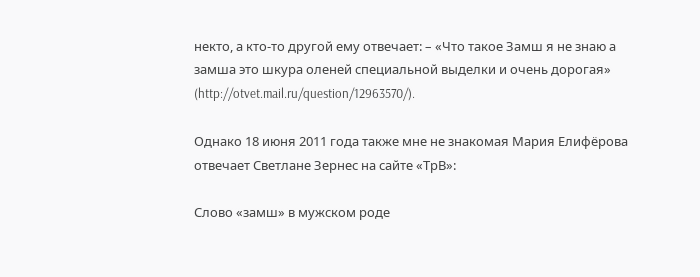некто, а кто-то другой ему отвечает: – «Что такое Замш я не знаю а замша это шкура оленей специальной выделки и очень дорогая» (http://otvet.mail.ru/question/12963570/).

Однако 18 июня 2011 года также мне не знакомая Мария Елифёрова отвечает Светлане Зернес на сайте «ТрВ»:

Слово «замш» в мужском роде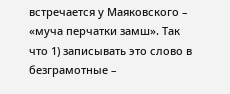встречается у Маяковского – «муча перчатки замш». Так что 1) записывать это слово в безграмотные –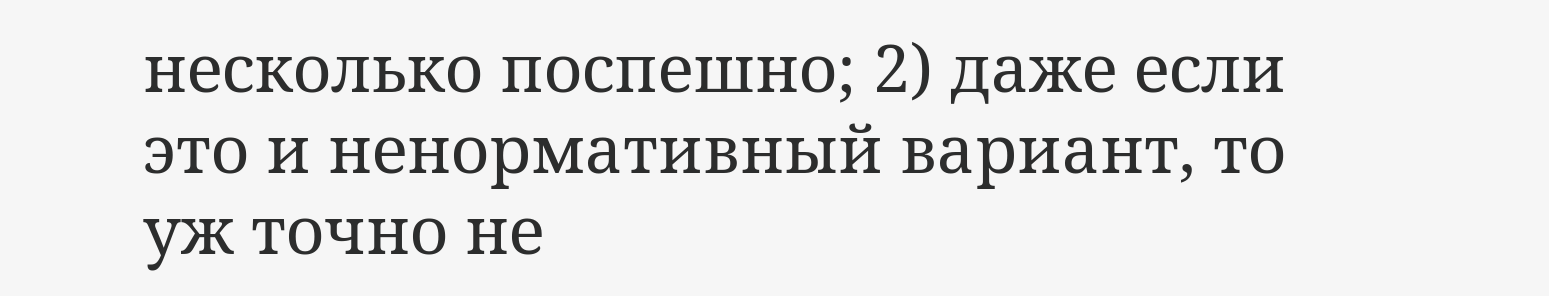несколько поспешно; 2) даже если это и ненормативный вариант, то уж точно не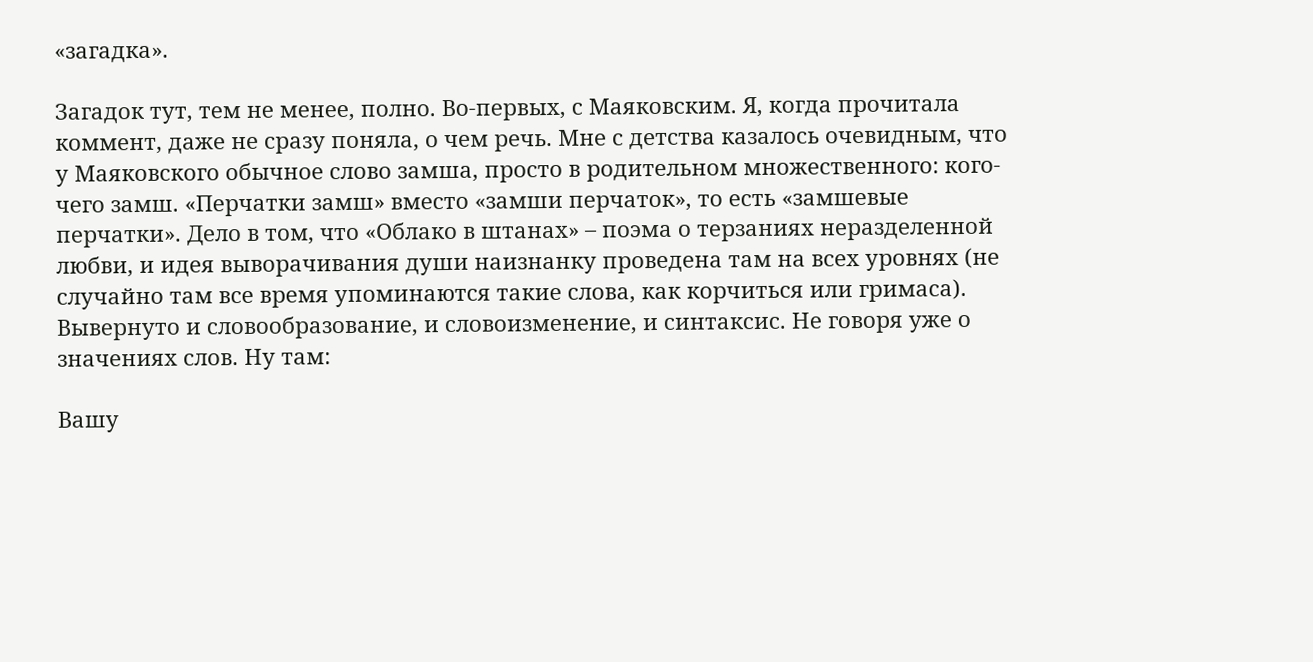«загадка».

Загадок тут, тем не менее, полно. Во-первых, с Маяковским. Я, когда прочитала коммент, даже не сразу поняла, о чем речь. Мне с детства казалось очевидным, что у Маяковского обычное слово замша, просто в родительном множественного: кого-чего замш. «Перчатки замш» вместо «замши перчаток», то есть «замшевые перчатки». Дело в том, что «Облако в штанах» – поэма о терзаниях неразделенной любви, и идея выворачивания души наизнанку проведена там на всех уровнях (не случайно там все время упоминаются такие слова, как корчиться или гримаса). Вывернуто и словообразование, и словоизменение, и синтаксис. Не говоря уже о значениях слов. Ну там:

Вашу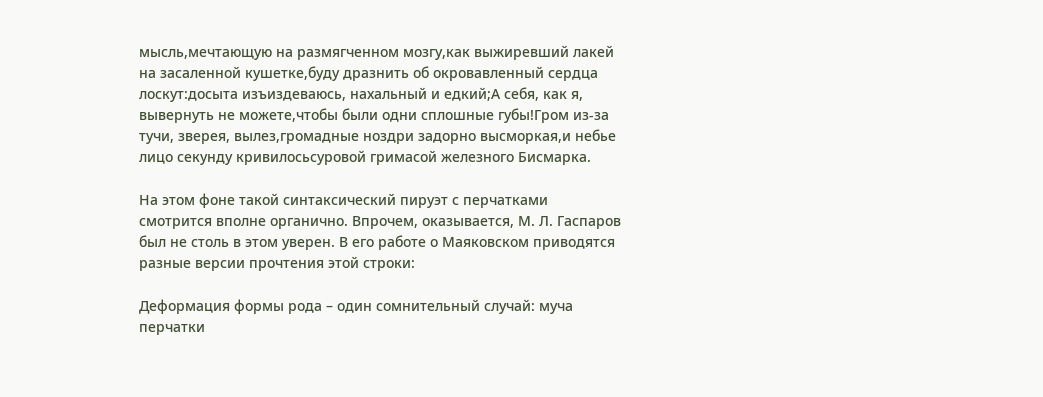мысль,мечтающую на размягченном мозгу,как выжиревший лакей на засаленной кушетке,буду дразнить об окровавленный сердца лоскут:досыта изъиздеваюсь, нахальный и едкий;А себя, как я, вывернуть не можете,чтобы были одни сплошные губы!Гром из-за тучи, зверея, вылез,громадные ноздри задорно высморкая,и небье лицо секунду кривилосьсуровой гримасой железного Бисмарка.

На этом фоне такой синтаксический пируэт с перчатками смотрится вполне органично. Впрочем, оказывается, М. Л. Гаспаров был не столь в этом уверен. В его работе о Маяковском приводятся разные версии прочтения этой строки:

Деформация формы рода – один сомнительный случай: муча перчатки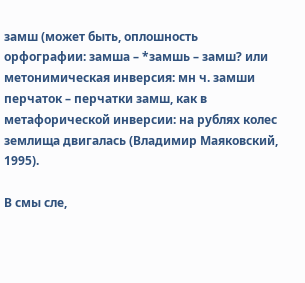замш (может быть, оплошность орфографии: замша – *замшь – замш? или метонимическая инверсия: мн ч. замши перчаток – перчатки замш, как в метафорической инверсии: на рублях колес землища двигалась (Владимир Маяковский, 1995).

В смы сле,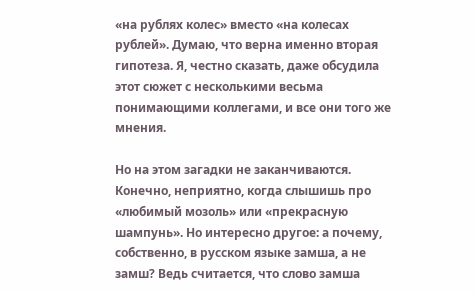«на рублях колес» вместо «на колесах рублей». Думаю, что верна именно вторая гипотеза. Я, честно сказать, даже обсудила этот сюжет с несколькими весьма понимающими коллегами, и все они того же мнения.

Но на этом загадки не заканчиваются. Конечно, неприятно, когда слышишь про «любимый мозоль» или «прекрасную шампунь». Но интересно другое: а почему, собственно, в русском языке замша, а не замш? Ведь считается, что слово замша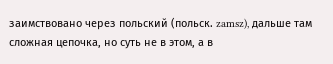заимствовано через польский (польск. zamsz), дальше там сложная цепочка, но суть не в этом, а в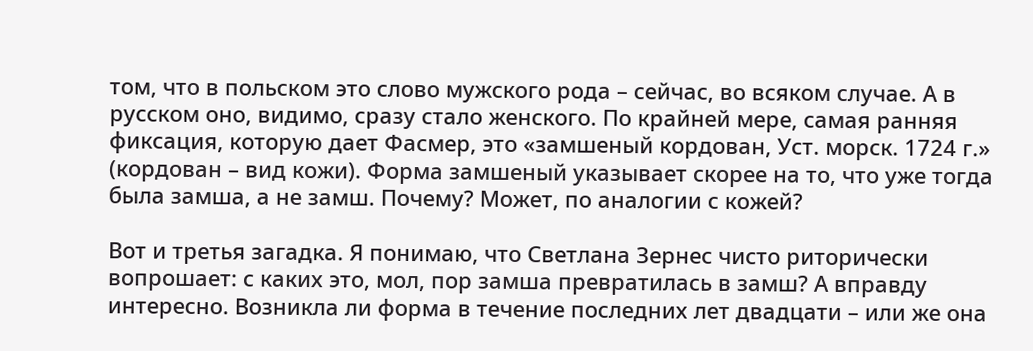том, что в польском это слово мужского рода – сейчас, во всяком случае. А в русском оно, видимо, сразу стало женского. По крайней мере, самая ранняя фиксация, которую дает Фасмер, это «замшеный кордован, Уст. морск. 1724 г.» (кордован – вид кожи). Форма замшеный указывает скорее на то, что уже тогда была замша, а не замш. Почему? Может, по аналогии с кожей?

Вот и третья загадка. Я понимаю, что Светлана Зернес чисто риторически вопрошает: с каких это, мол, пор замша превратилась в замш? А вправду интересно. Возникла ли форма в течение последних лет двадцати – или же она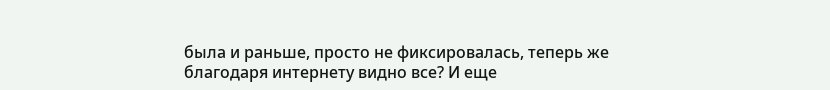была и раньше, просто не фиксировалась, теперь же благодаря интернету видно все? И еще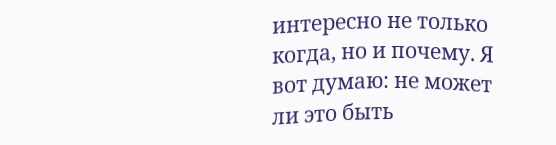интересно не только когда, но и почему. Я вот думаю: не может ли это быть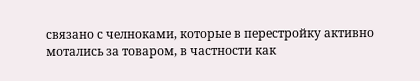связано с челноками, которые в перестройку активно мотались за товаром, в частности как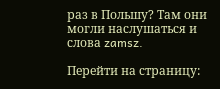раз в Польшу? Там они могли наслушаться и слова zamsz.

Перейти на страницу: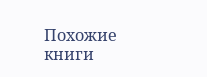Похожие книги